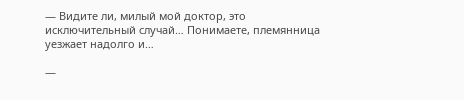— Видите ли, милый мой доктор, это исключительный случай… Понимаете, племянница уезжает надолго и…

—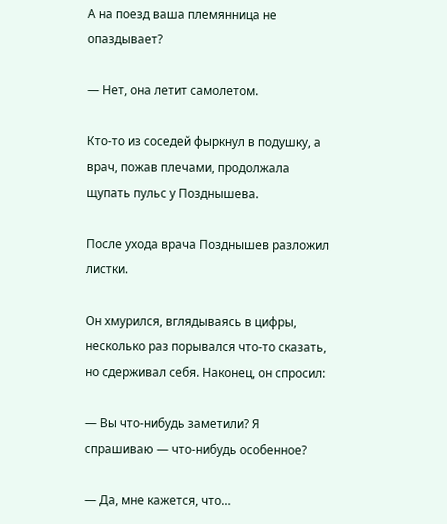А на поезд ваша племянница не опаздывает?

— Нет, она летит самолетом.

Кто-то из соседей фыркнул в подушку, а врач, пожав плечами, продолжала щупать пульс у Позднышева.

После ухода врача Позднышев разложил листки.

Он хмурился, вглядываясь в цифры, несколько раз порывался что-то сказать, но сдерживал себя. Наконец, он спросил:

— Вы что-нибудь заметили? Я спрашиваю — что-нибудь особенное?

— Да, мне кажется, что…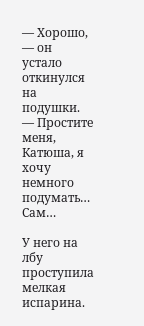— Хорошо, — он устало откинулся на подушки. — Простите меня, Катюша, я хочу немного подумать… Сам…

У него на лбу проступила мелкая испарина.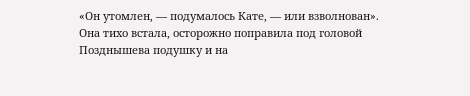«Он утомлен, — подумалось Кате, — или взволнован». Она тихо встала, осторожно поправила под головой Позднышева подушку и на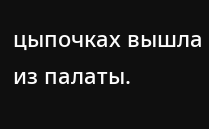цыпочках вышла из палаты.